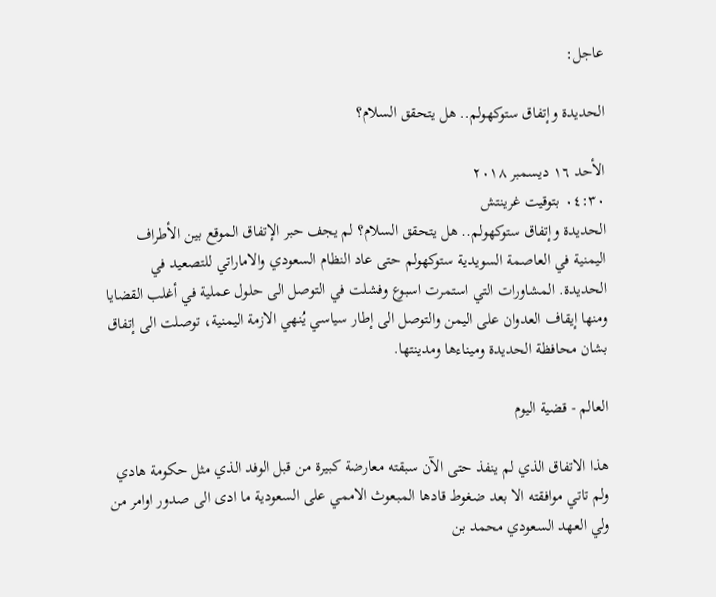عاجل:

الحديدة وإتفاق ستوكهولم.. هل يتحقق السلام؟

الأحد ١٦ ديسمبر ٢٠١٨
٠٤:٣٠ بتوقيت غرينتش
الحديدة وإتفاق ستوكهولم.. هل يتحقق السلام؟ لم يجف حبر الإتفاق الموقع بين الأطراف اليمنية في العاصمة السويدية ستوكهولم حتى عاد النظام السعودي والاماراتي للتصعيد في الحديدة. المشاورات التي استمرت اسبوع وفشلت في التوصل الى حلول عملية في أغلب القضايا ومنها إيقاف العدوان على اليمن والتوصل الى إطار سياسي يُنهي الازمة اليمنية، توصلت الى إتفاق بشان محافظة الحديدة وميناءها ومدينتها.

العالم - قضية اليوم

هذا الاتفاق الذي لم ينفذ حتى الآن سبقته معارضة كبيرة من قبل الوفد الذي مثل حكومة هادي ولم تاتي موافقته الا بعد ضغوط قادها المبعوث الاممي على السعودية ما ادى الى صدور اوامر من ولي العهد السعودي محمد بن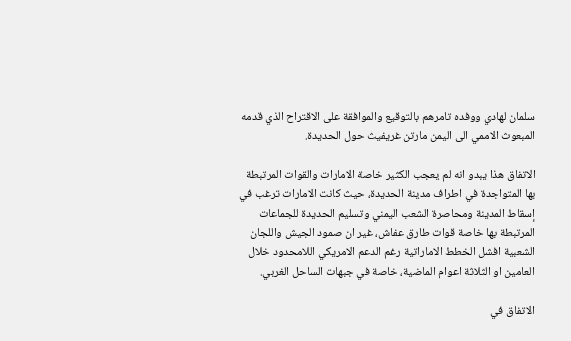سلمان لهادي ووفده تامرهم بالتوقيع والموافقة على الاقتراح الذي قدمه المبعوث الاممي الى اليمن مارتن غريفيث حول الحديدة.

الاتفاق هذا يبدو انه لم يعجب الكثير خاصة الامارات والقوات المرتبطة بها المتواجدة في اطراف مدينة الحديدة، حيث كانت الامارات ترغب في إسقاط المدينة ومحاصرة الشعب اليمني وتسليم الحديدة للجماعات المرتبطة بها خاصة قوات طارق عفاش، غير ان صمود الجيش واللجان الشعبية افشل الخطط الاماراتية رغم الدعم الامريكي اللامحدود خلال العامين او الثلاثة اعوام الماضية، خاصة في جبهات الساحل الغربي.

الاتفاق في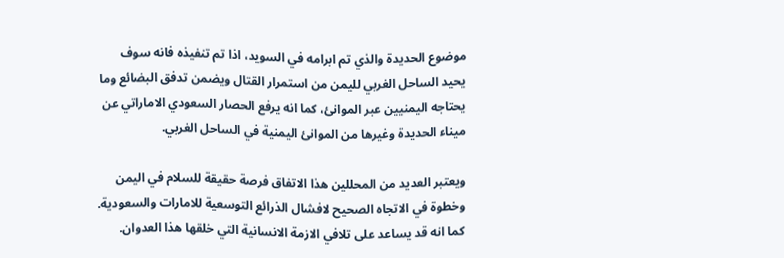موضوع الحديدة والذي تم ابرامه في السويد، اذا تم تنفيذه فانه سوف يحيد الساحل الغربي لليمن من استمرار القتال ويضمن تدفق البضائع وما يحتاجه اليمنيين عبر الموانئ، كما انه يرفع الحصار السعودي الاماراتي عن ميناء الحديدة وغيرها من الموانئ اليمنية في الساحل الغربي.

ويعتبر العديد من المحللين هذا الاتفاق فرصة حقيقة للسلام في اليمن وخطوة في الاتجاه الصحيح لافشال الذرائع التوسعية للامارات والسعودية. كما انه قد يساعد على تلافي الازمة الانسانية التي خلقها هذا العدوان.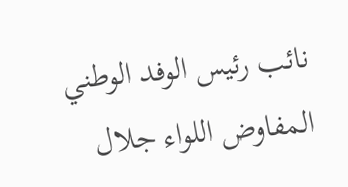نائب رئيس الوفد الوطني المفاوض اللواء جلال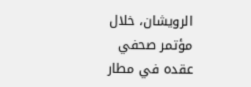الرويشان، خلال مؤتمر صحفي عقده في مطار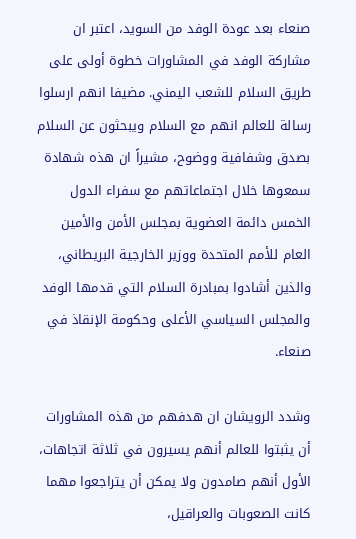صنعاء بعد عودة الوفد من السويد، اعتبر ان مشاركة الوفد في المشاورات خطوة أولى على طريق السلام للشعب اليمني. مضيفا انهم ارسلوا رسالة للعالم انهم مع السلام ويبحثون عن السلام بصدق وشفافية ووضوح، مشيراً ان هذه شهادة سمعوها خلال اجتماعاتهم مع سفراء الدول الخمس دائمة العضوية بمجلس الأمن والأمين العام للأمم المتحدة ووزير الخارجية البريطاني، والذين أشادوا بمبادرة السلام التي قدمها الوفد والمجلس السياسي الأعلى وحكومة الإنقاذ في صنعاء.

وشدد الرويشان ان هدفهم من هذه المشاورات أن يثبتوا للعالم أنهم يسيرون في ثلاثة اتجاهات، الأول أنهم صامدون ولا يمكن أن يتراجعوا مهما كانت الصعوبات والعراقيل،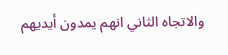والاتجاه الثاني انهم يمدون أيديهم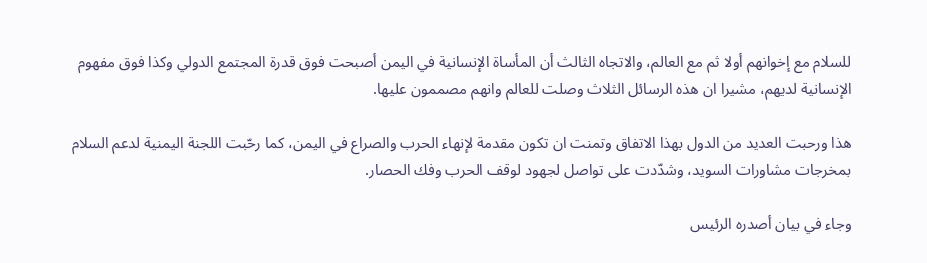للسلام مع إخوانهم أولا ثم مع العالم، والاتجاه الثالث أن المأساة الإنسانية في اليمن أصبحت فوق قدرة المجتمع الدولي وكذا فوق مفهوم الإنسانية لديهم، مشيرا ان هذه الرسائل الثلاث وصلت للعالم وانهم مصممون عليها.

هذا ورحبت العديد من الدول بهذا الاتفاق وتمنت ان تكون مقدمة لإنهاء الحرب والصراع في اليمن، كما رحّبت اللجنة اليمنية لدعم السلام بمخرجات مشاورات السويد، وشدّدت على تواصل لجهود لوقف الحرب وفك الحصار.

وجاء في بيان أصدره الرئيس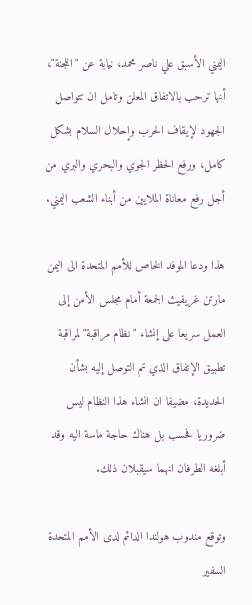اليمني الأسبق علي ناصر محمد، نيابة عن "اللجنة"، أنها ترحب بالاتفاق المعلن وتامل ان تتواصل الجهود لإيقاف الحرب وإحلال السلام بشكل كامل، ورفع الحظر الجوي والبحري والبري من أجل رفع معاناة الملايين من أبناء الشعب اليمني.

هذا ودعا الموفد الخاص للأمم المتحدة الى اليمن مارتن غريفيث الجمعة أمام مجلس الأمن إلى العمل سريعا على إنشاء "نظام مراقبة"لمراقبة تطبيق الإتفاق الذي تم التوصل إليه بشأن الحديدة، مضيفا ان انشاء هذا النظام ليس ضروريا فحسب بل هناك حاجة ماسة اليه وقد أبلغه الطرفان انهما سيقبلان ذلك.

وتوقع مندوب هولندا الدائم لدى الأمم المتحدة السفير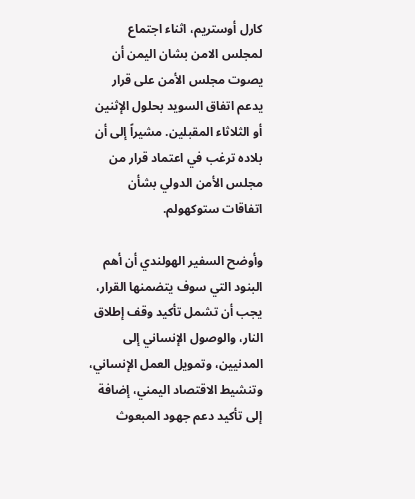كارل أوستريم، اثناء اجتماع لمجلس الامن بشان اليمن أن يصوت مجلس الأمن على قرار يدعم اتفاق السويد بحلول الإثنين أو الثلاثاء المقبلين. مشيراً إلى أن بلاده ترغب في اعتماد قرار من مجلس الأمن الدولي بشأن اتفاقات ستوكهولم.

وأوضح السفير الهولندي أن أهم البنود التي سوف يتضمنها القرار، يجب أن تشمل تأكيد وقف إطلاق النار، والوصول الإنساني إلى المدنيين، وتمويل العمل الإنساني، وتنشيط الاقتصاد اليمني، إضافة إلى تأكيد دعم جهود المبعوث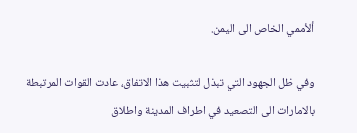ألأممي الخاص الى اليمن.

وفي ظل الجهود التي تبذل لتثبيت هذا الاتفاق، عادت القوات المرتبطة بالامارات الى التصعيد في اطراف المدينة واطلاق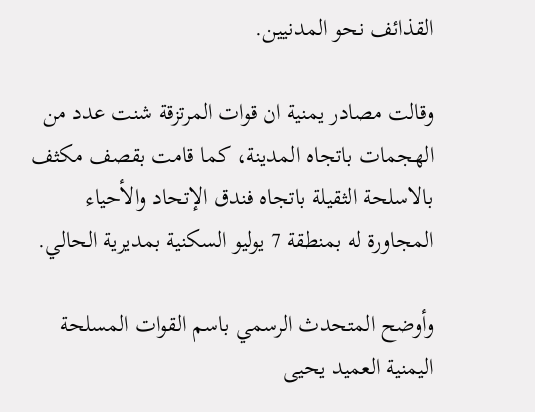القذائف نحو المدنيين.

وقالت مصادر يمنية ان قوات المرتزقة شنت عدد من الهجمات باتجاه المدينة، كما قامت بقصف مكثف بالاسلحة الثقيلة باتجاه فندق الإتحاد والأحياء المجاورة له بمنطقة 7 يوليو السكنية بمديرية الحالي.

وأوضح المتحدث الرسمي باسم القوات المسلحة اليمنية العميد يحيى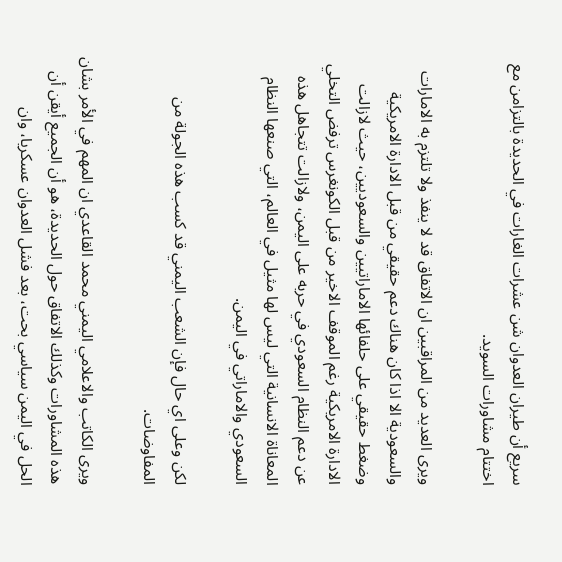سريع أن طيران العدوان شن عشرات الغارات في الحديدة بالتزامن مع اختتام مشاورات السويد.

ويرى العديد من المراقبين ان الاتفاق قد لا ينفذ ولا تلتزم به الامارات والسعودية الا اذا كان هناك دعم حقيقي من قبل الادارة الامريكية وضغط حقيقي على حلفائها الاماراتيين والسعوديين، حيث لازالت الادارة الامريكية رغم الموقف الاخير من قبل الكونغرس ترفض التخلي عن دعم النظام السعودي في حربه على اليمن، ولازالت تتجاهل هذه المعاناة الانسانية التي ليس لها مثيل في العالم، التي صنعها النظام السعودي والاماراتي في اليمن.

لكن وعلى اي حال فإن الشعب اليمني قد كسب هذه الجولة من المفاوضات.

ويرى الكاتب والاعلامي اليمني محمد القاعدي ان المهم في الأمر بشان هذه المشاورات وكذلك الاتفاق حول الحديدة، هو أن الجميع أيقن أن الحل في اليمن سياسي بحت، بعد فشل العدوان عسكريا، وان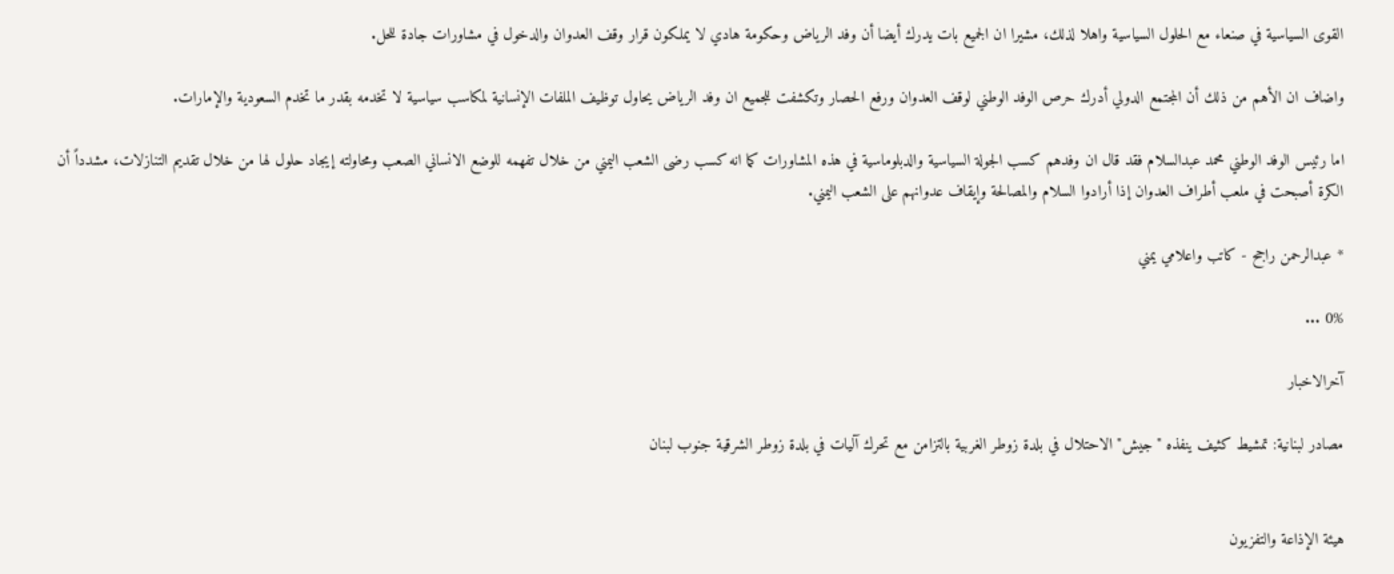القوى السياسية في صنعاء مع الحلول السياسية واهلا لذلك، مشيرا ان الجميع بات يدرك أيضا أن وفد الرياض وحكومة هادي لا يملكون قرار وقف العدوان والدخول في مشاورات جادة للحل.

واضاف ان الأهم من ذلك أن المجتمع الدولي أدرك حرص الوفد الوطني لوقف العدوان ورفع الحصار وتكشفت للجميع ان وفد الرياض يحاول توظيف الملفات الإنسانية لمكاسب سياسية لا تخدمه بقدر ما تخدم السعودية والإمارات.

اما رئيس الوفد الوطني محمد عبدالسلام فقد قال ان وفدهم كسب الجولة السياسية والدبلوماسية في هذه المشاورات كما انه كسب رضى الشعب اليمني من خلال تفهمه للوضع الانساني الصعب ومحاولته إيجاد حلول لها من خلال تقديم التنازلات، مشدداً أن الكرة أصبحت في ملعب أطراف العدوان إذا أرادوا السلام والمصالحة وإيقاف عدوانهم على الشعب اليمني.

* عبدالرحمن راجح - كاتب واعلامي يمني

0% ...

آخرالاخبار

مصادر لبنانية: تمشيط كثيف ينفذه "جيش" الاحتلال في بلدة زوطر الغربية بالتزامن مع تحرك آليات في بلدة زوطر الشرقية جنوب لبنان


هيئة الإذاعة والتفزيون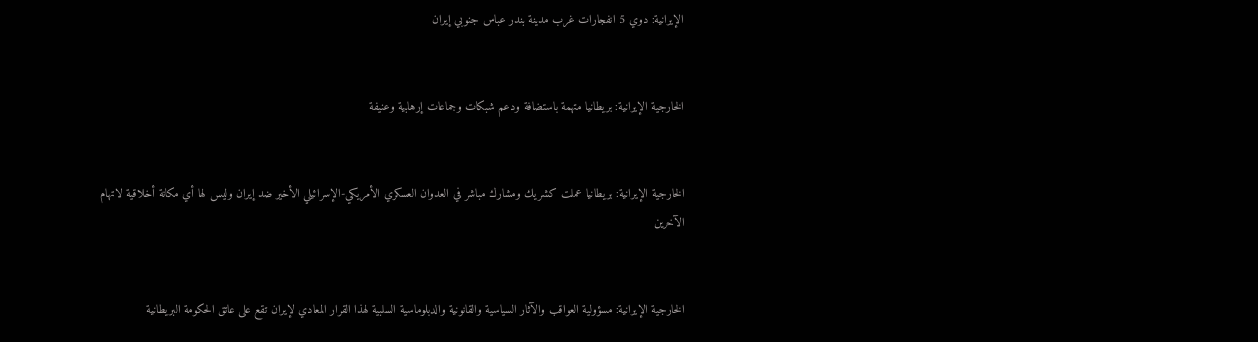الإيرانية: دوي 5 انفجارات غرب مدينة بندر عباس جنوبي إيران


الخارجية الإيرانية: بريطانيا متهمة باستضافة ودعم شبكات وجماعات إرهابية وعنيفة


الخارجية الإيرانية: بريطانيا عملت كشريك ومشارك مباشر في العدوان العسكري الأمريكي-الإسرائيلي الأخير ضد إيران وليس لها أي مكانة أخلاقية لاتهام الآخرين


الخارجية الإيرانية: مسؤولية العواقب والآثار السياسية والقانونية والدبلوماسية السلبية لهذا القرار المعادي لإيران تقع على عاتق الحكومة البريطانية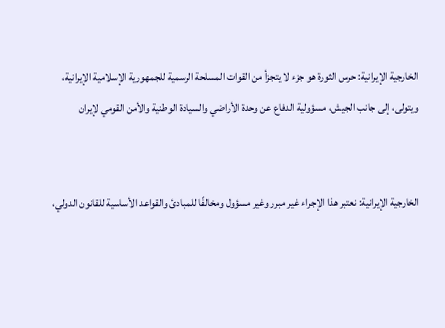الخارجية الإيرانية: حرس الثورة هو جزء لا يتجزأ من القوات المسلحة الرسمية للجمهورية الإسلامية الإيرانية، ويتولى، إلى جانب الجيش، مسؤولية الدفاع عن وحدة الأراضي والسيادة الوطنية والأمن القومي لإيران


الخارجية الإيرانية: نعتبر هذا الإجراء غير مبرر وغير مسؤول ومخالفًا للمبادئ والقواعد الأساسية للقانون الدولي،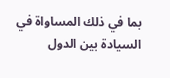بما في ذلك المساواة في السيادة بين الدول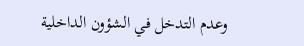وعدم التدخل في الشؤون الداخلية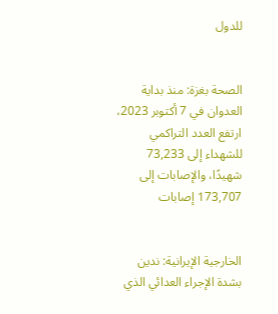للدول


الصحة بغزة: منذ بداية العدوان في 7 أكتوبر 2023، ارتفع العدد التراكمي للشهداء إلى 73,233 شهيدًا، والإصابات إلى 173,707 إصابات


الخارجية الإيرانية: ندين بشدة الإجراء العدائي الذي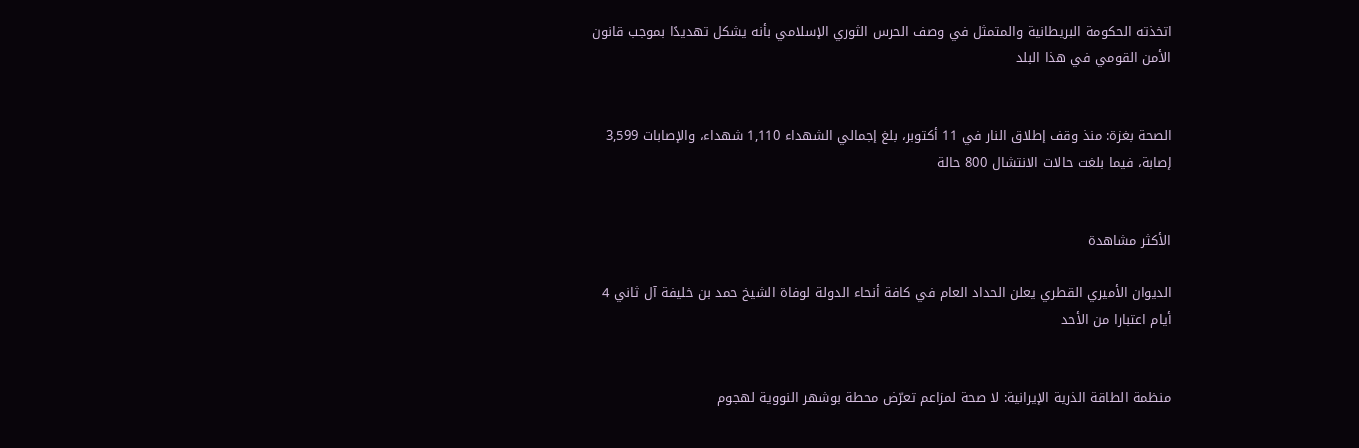اتخذته الحكومة البريطانية والمتمثل في وصف الحرس الثوري الإسلامي بأنه يشكل تهديدًا بموجب قانون الأمن القومي في هذا البلد


الصحة بغزة: منذ وقف إطلاق النار في 11 أكتوبر، بلغ إجمالي الشهداء 1,110 شهداء، والإصابات 3,599 إصابة، فيما بلغت حالات الانتشال 800 حالة


الأكثر مشاهدة

الديوان الأميري القطري يعلن الحداد العام في كافة أنحاء الدولة لوفاة الشيخ حمد بن خليفة آل ثاني 4 أيام اعتبارا من الأحد


منظمة الطاقة الذرية الإيرانية: لا صحة لمزاعم تعرّض محطة بوشهر النووية لهجوم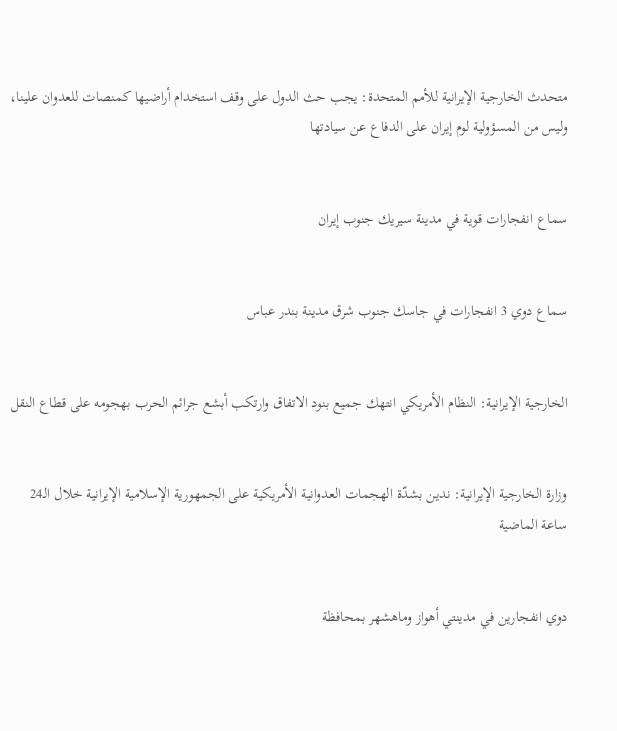متحدث الخارجية الإيرانية للأمم المتحدة: يجب حث الدول على وقف استخدام أراضيها كمنصات للعدوان علينا، وليس من المسؤولية لوم إيران على الدفاع عن سيادتها


سماع انفجارات قوية في مدينة سيريك جنوب إيران


سماع دوي 3 انفجارات في جاسك جنوب شرق مدينة بندر عباس


الخارجية الإيرانية: النظام الأمريكي انتهك جميع بنود الاتفاق وارتكب أبشع جرائم الحرب بهجومه على قطاع النقل


وزارة الخارجية الإيرانية: ندين بشدّة الهجمات العدوانية الأمريكية على الجمهورية الإسلامية الإيرانية خلال الـ24 ساعة الماضية


دوي انفجارين في مدينتي أهواز وماهشهر بمحافظة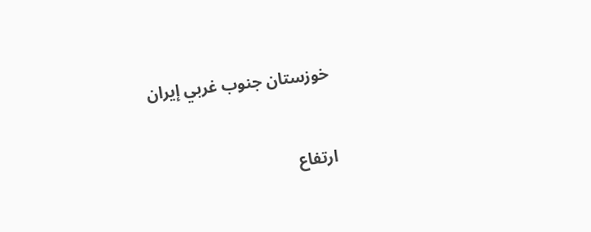خوزستان جنوب غربي إيران


ارتفاع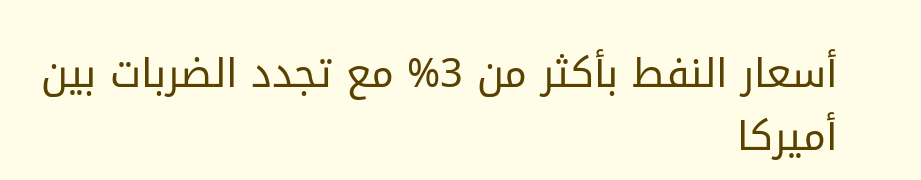أسعار النفط بأكثر من 3% مع تجدد الضربات بين أميركا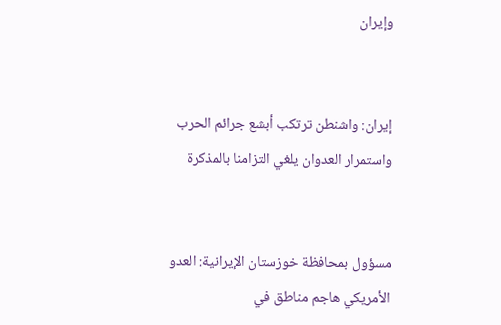وإيران


إيران: واشنطن ترتكب أبشع جرائم الحرب واستمرار العدوان يلغي التزامنا بالمذكرة


مسؤول بمحافظة خوزستان الإيرانية: العدو الأمريكي هاجم مناطق في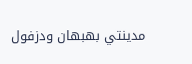مدينتي بهبهان ودزفول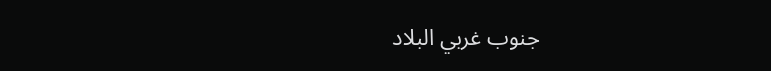جنوب غربي البلاد